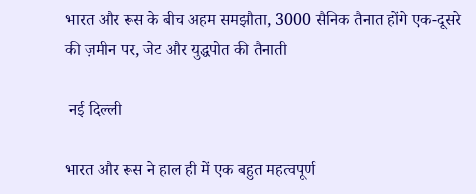भारत और रूस के बीच अहम समझौता, 3000 सैनिक तैनात होंगे एक-दूसरे की ज़मीन पर, जेट और युद्धपोत की तैनाती

 नई दिल्ली

भारत और रूस ने हाल ही में एक बहुत महत्वपूर्ण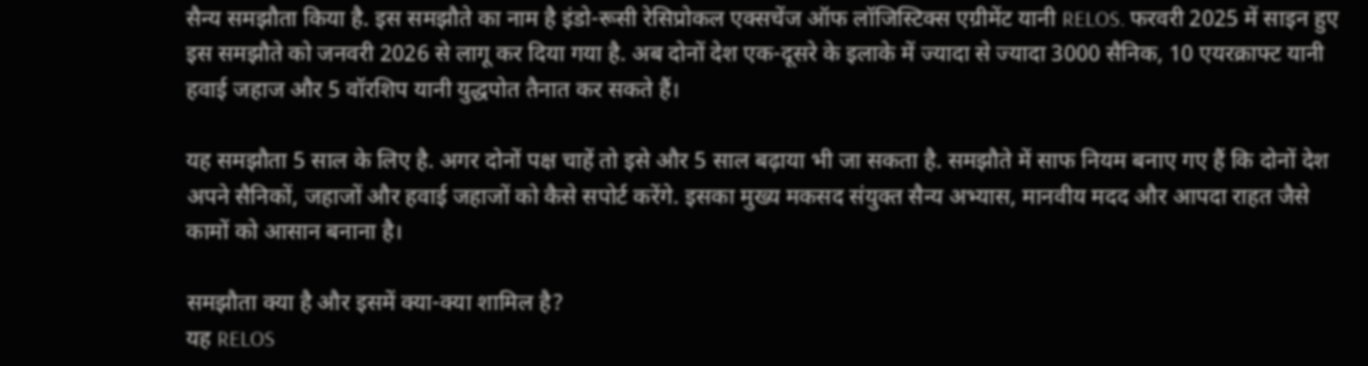सैन्य समझौता किया है. इस समझौते का नाम है इंडो-रूसी रेसिप्रोकल एक्सचेंज ऑफ लॉजिस्टिक्स एग्रीमेंट यानी RELOS. फरवरी 2025 में साइन हुए इस समझौते को जनवरी 2026 से लागू कर दिया गया है. अब दोनों देश एक-दूसरे के इलाके में ज्यादा से ज्यादा 3000 सैनिक, 10 एयरक्राफ्ट यानी हवाई जहाज और 5 वॉरशिप यानी युद्धपोत तैनात कर सकते हैं।

यह समझौता 5 साल के लिए है. अगर दोनों पक्ष चाहें तो इसे और 5 साल बढ़ाया भी जा सकता है. समझौते में साफ नियम बनाए गए हैं कि दोनों देश अपने सैनिकों, जहाजों और हवाई जहाजों को कैसे सपोर्ट करेंगे. इसका मुख्य मकसद संयुक्त सैन्य अभ्यास, मानवीय मदद और आपदा राहत जैसे कामों को आसान बनाना है।

समझौता क्या है और इसमें क्या-क्या शामिल है?
यह RELOS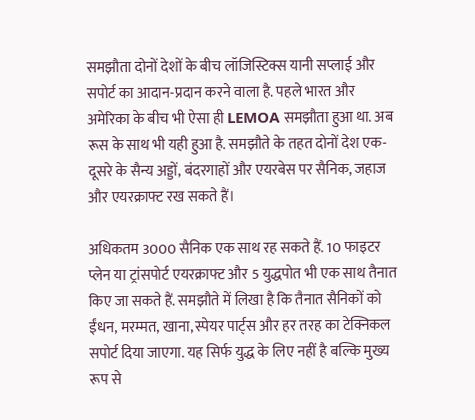समझौता दोनों देशों के बीच लॉजिस्टिक्स यानी सप्लाई और सपोर्ट का आदान-प्रदान करने वाला है. पहले भारत और अमेरिका के बीच भी ऐसा ही LEMOA समझौता हुआ था. अब रूस के साथ भी यही हुआ है. समझौते के तहत दोनों देश एक-दूसरे के सैन्य अड्डों, बंदरगाहों और एयरबेस पर सैनिक, जहाज और एयरक्राफ्ट रख सकते हैं।

अधिकतम 3000 सैनिक एक साथ रह सकते हैं. 10 फाइटर प्लेन या ट्रांसपोर्ट एयरक्राफ्ट और 5 युद्धपोत भी एक साथ तैनात किए जा सकते हैं. समझौते में लिखा है कि तैनात सैनिकों को ईंधन, मरम्मत, खाना, स्पेयर पार्ट्स और हर तरह का टेक्निकल सपोर्ट दिया जाएगा. यह सिर्फ युद्ध के लिए नहीं है बल्कि मुख्य रूप से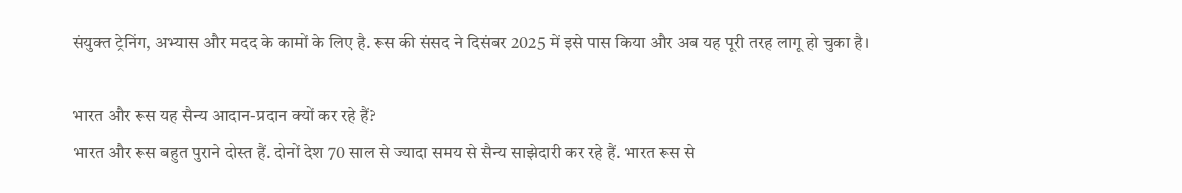संयुक्त ट्रेनिंग, अभ्यास और मदद के कामों के लिए है. रूस की संसद ने दिसंबर 2025 में इसे पास किया और अब यह पूरी तरह लागू हो चुका है।

भारत और रूस यह सैन्य आदान-प्रदान क्यों कर रहे हैं?
भारत और रूस बहुत पुराने दोस्त हैं. दोनों देश 70 साल से ज्यादा समय से सैन्य साझेदारी कर रहे हैं. भारत रूस से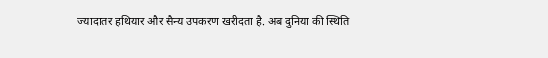ज्यादातर हथियार और सैन्य उपकरण खरीदता है. अब दुनिया की स्थिति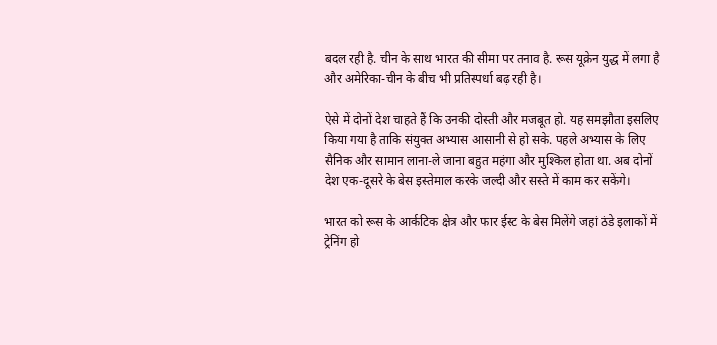बदल रही है. चीन के साथ भारत की सीमा पर तनाव है. रूस यूक्रेन युद्ध में लगा है और अमेरिका-चीन के बीच भी प्रतिस्पर्धा बढ़ रही है।

ऐसे में दोनों देश चाहते हैं कि उनकी दोस्ती और मजबूत हो. यह समझौता इसलिए किया गया है ताकि संयुक्त अभ्यास आसानी से हो सके. पहले अभ्यास के लिए सैनिक और सामान लाना-ले जाना बहुत महंगा और मुश्किल होता था. अब दोनों देश एक-दूसरे के बेस इस्तेमाल करके जल्दी और सस्ते में काम कर सकेंगे।

भारत को रूस के आर्कटिक क्षेत्र और फार ईस्ट के बेस मिलेंगे जहां ठंडे इलाकों में ट्रेनिंग हो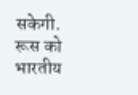सकेगी. रूस को भारतीय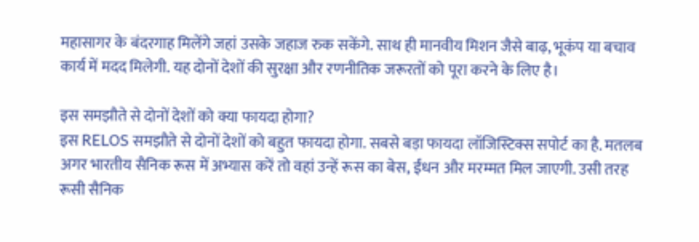महासागर के बंदरगाह मिलेंगे जहां उसके जहाज रुक सकेंगे. साथ ही मानवीय मिशन जैसे बाढ़, भूकंप या बचाव कार्य में मदद मिलेगी. यह दोनों देशों की सुरक्षा और रणनीतिक जरूरतों को पूरा करने के लिए है।

इस समझौते से दोनों देशों को क्या फायदा होगा?
इस RELOS समझौते से दोनों देशों को बहुत फायदा होगा. सबसे बड़ा फायदा लॉजिस्टिक्स सपोर्ट का है. मतलब अगर भारतीय सैनिक रूस में अभ्यास करें तो वहां उन्हें रूस का बेस, ईंधन और मरम्मत मिल जाएगी. उसी तरह रूसी सैनिक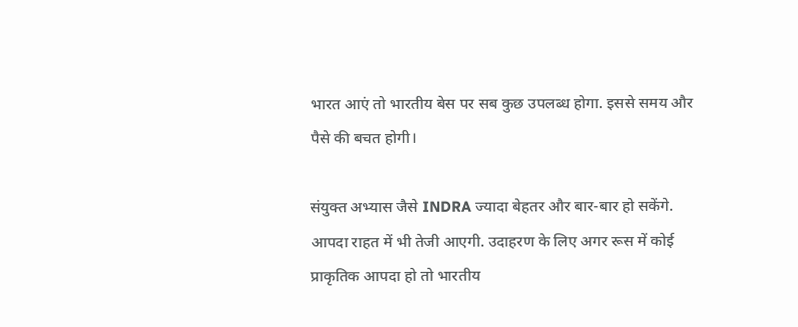भारत आएं तो भारतीय बेस पर सब कुछ उपलब्ध होगा. इससे समय और पैसे की बचत होगी।

संयुक्त अभ्यास जैसे INDRA ज्यादा बेहतर और बार-बार हो सकेंगे. आपदा राहत में भी तेजी आएगी. उदाहरण के लिए अगर रूस में कोई प्राकृतिक आपदा हो तो भारतीय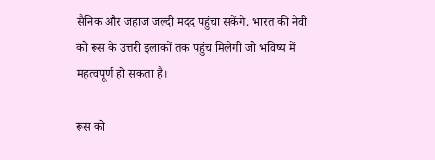सैनिक और जहाज जल्दी मदद पहुंचा सकेंगे. भारत की नेवी को रूस के उत्तरी इलाकों तक पहुंच मिलेगी जो भविष्य में महत्वपूर्ण हो सकता है।

रूस को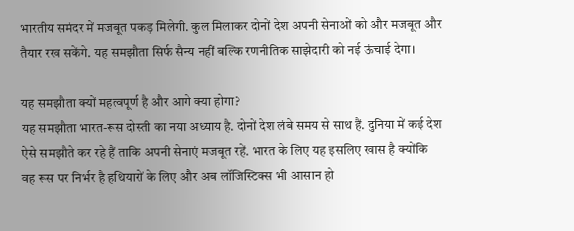भारतीय समंदर में मजबूत पकड़ मिलेगी. कुल मिलाकर दोनों देश अपनी सेनाओं को और मजबूत और तैयार रख सकेंगे. यह समझौता सिर्फ सैन्य नहीं बल्कि रणनीतिक साझेदारी को नई ऊंचाई देगा।

यह समझौता क्यों महत्वपूर्ण है और आगे क्या होगा?
यह समझौता भारत-रूस दोस्ती का नया अध्याय है. दोनों देश लंबे समय से साथ हैं. दुनिया में कई देश ऐसे समझौते कर रहे हैं ताकि अपनी सेनाएं मजबूत रहें. भारत के लिए यह इसलिए खास है क्योंकि वह रूस पर निर्भर है हथियारों के लिए और अब लॉजिस्टिक्स भी आसान हो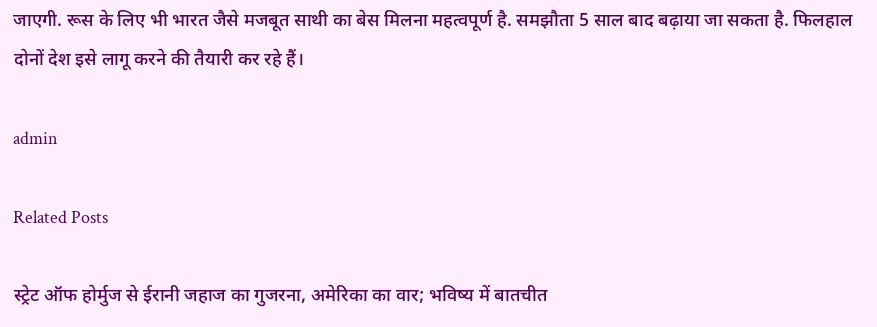जाएगी. रूस के लिए भी भारत जैसे मजबूत साथी का बेस मिलना महत्वपूर्ण है. समझौता 5 साल बाद बढ़ाया जा सकता है. फिलहाल दोनों देश इसे लागू करने की तैयारी कर रहे हैं।

admin

Related Posts

स्ट्रेट ऑफ होर्मुज से ईरानी जहाज का गुजरना, अमेरिका का वार; भविष्य में बातचीत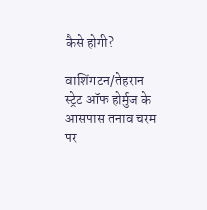कैसे होगी?

वाशिंगटन/तेहरान  स्ट्रेट ऑफ होर्मुज के आसपास तनाव चरम पर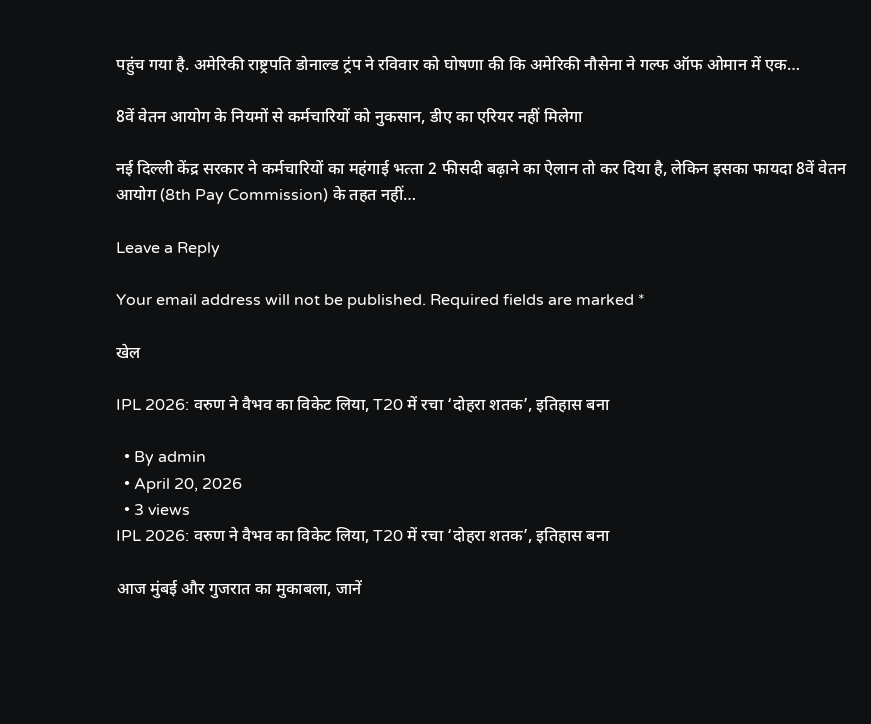पहुंच गया है. अमेरिकी राष्ट्रपति डोनाल्ड ट्रंप ने रविवार को घोषणा की कि अमेरिकी नौसेना ने गल्फ ऑफ ओमान में एक…

8वें वेतन आयोग के नियमों से कर्मचारियों को नुकसान, डीए का एरियर नहीं मिलेगा

नई दिल्‍ली केंद्र सरकार ने कर्मचारियों का महंगाई भत्‍ता 2 फीसदी बढ़ाने का ऐलान तो कर दिया है, लेकिन इसका फायदा 8वें वेतन आयोग (8th Pay Commission) के तहत नहीं…

Leave a Reply

Your email address will not be published. Required fields are marked *

खेल

IPL 2026: वरुण ने वैभव का विकेट लिया, T20 में रचा ‘दोहरा शतक’, इतिहास बना

  • By admin
  • April 20, 2026
  • 3 views
IPL 2026: वरुण ने वैभव का विकेट लिया, T20 में रचा ‘दोहरा शतक’, इतिहास बना

आज मुंबई और गुजरात का मुकाबला, जानें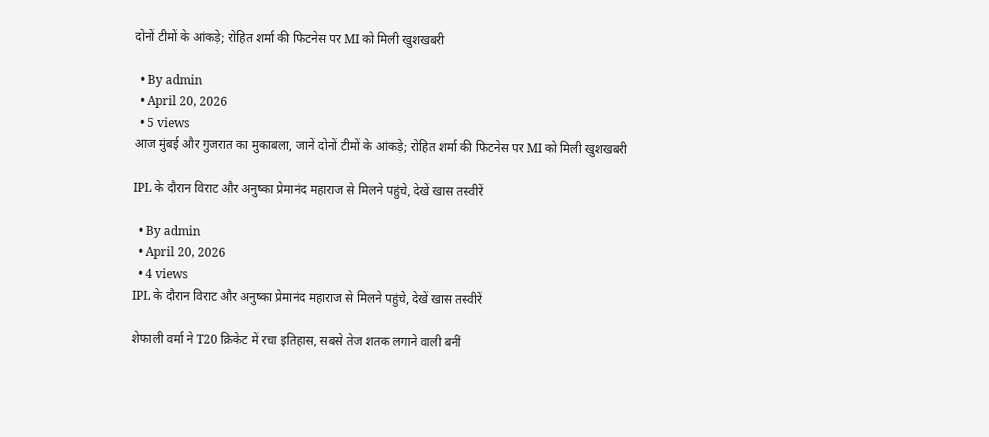दोनों टीमों के आंकड़े; रोहित शर्मा की फिटनेस पर MI को मिली खुशखबरी

  • By admin
  • April 20, 2026
  • 5 views
आज मुंबई और गुजरात का मुकाबला, जानें दोनों टीमों के आंकड़े; रोहित शर्मा की फिटनेस पर MI को मिली खुशखबरी

IPL के दौरान विराट और अनुष्का प्रेमानंद महाराज से मिलने पहुंचे, देखें खास तस्वीरें

  • By admin
  • April 20, 2026
  • 4 views
IPL के दौरान विराट और अनुष्का प्रेमानंद महाराज से मिलने पहुंचे, देखें खास तस्वीरें

शेफाली वर्मा ने T20 क्रिकेट में रचा इतिहास, सबसे तेज शतक लगाने वाली बनीं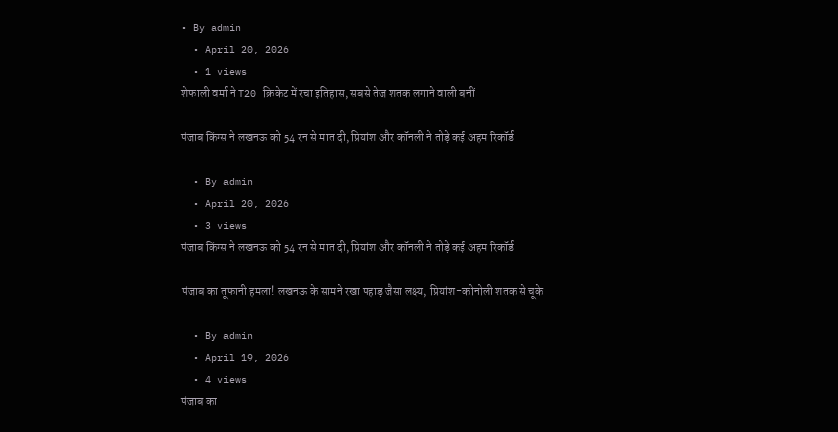• By admin
  • April 20, 2026
  • 1 views
शेफाली वर्मा ने T20 क्रिकेट में रचा इतिहास, सबसे तेज शतक लगाने वाली बनीं

पंजाब किंग्स ने लखनऊ को 54 रन से मात दी, प्रियांश और कॉनली ने तोड़े कई अहम रिकॉर्ड

  • By admin
  • April 20, 2026
  • 3 views
पंजाब किंग्स ने लखनऊ को 54 रन से मात दी, प्रियांश और कॉनली ने तोड़े कई अहम रिकॉर्ड

पंजाब का तूफानी हमला! लखनऊ के सामने रखा पहाड़ जैसा लक्ष्य, प्रियांश-कोनोली शतक से चूके

  • By admin
  • April 19, 2026
  • 4 views
पंजाब का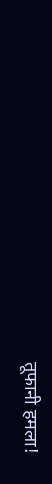तूफानी हमला!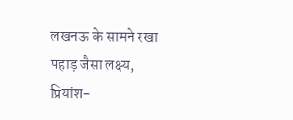लखनऊ के सामने रखा पहाड़ जैसा लक्ष्य, प्रियांश-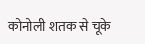कोनोली शतक से चूके